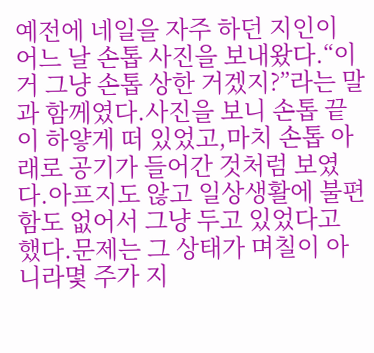예전에 네일을 자주 하던 지인이 어느 날 손톱 사진을 보내왔다.“이거 그냥 손톱 상한 거겠지?”라는 말과 함께였다.사진을 보니 손톱 끝이 하얗게 떠 있었고,마치 손톱 아래로 공기가 들어간 것처럼 보였다.아프지도 않고 일상생활에 불편함도 없어서 그냥 두고 있었다고 했다.문제는 그 상태가 며칠이 아니라몇 주가 지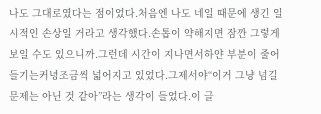나도 그대로였다는 점이었다.처음엔 나도 네일 때문에 생긴 일시적인 손상일 거라고 생각했다.손톱이 약해지면 잠깐 그렇게 보일 수도 있으니까.그런데 시간이 지나면서하얀 부분이 줄어들기는커녕조금씩 넓어지고 있었다.그제서야“이거 그냥 넘길 문제는 아닌 것 같아”라는 생각이 들었다.이 글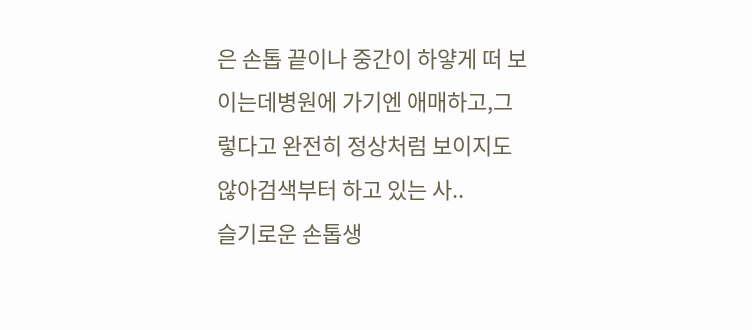은 손톱 끝이나 중간이 하얗게 떠 보이는데병원에 가기엔 애매하고,그렇다고 완전히 정상처럼 보이지도 않아검색부터 하고 있는 사..
슬기로운 손톱생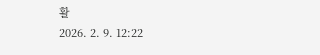활
2026. 2. 9. 12:22